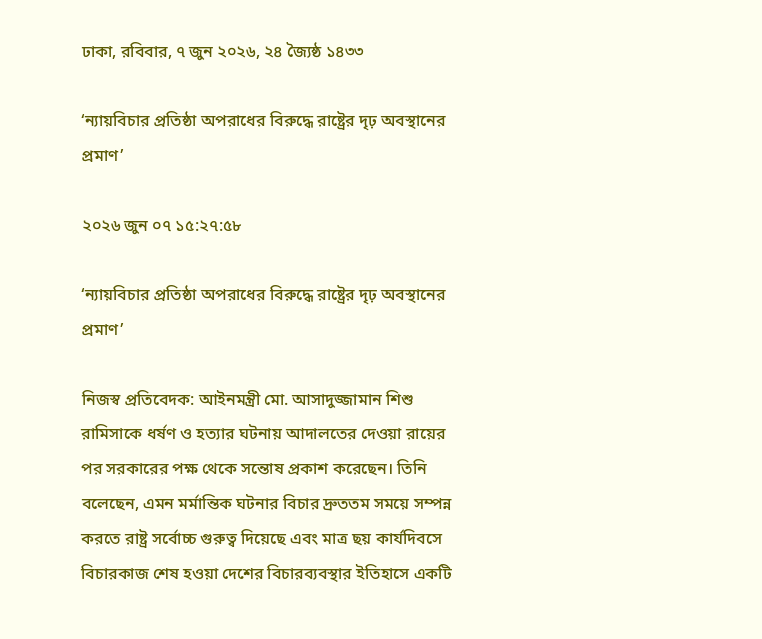ঢাকা, রবিবার, ৭ জুন ২০২৬, ২৪ জ্যৈষ্ঠ ১৪৩৩

‘ন্যায়বিচার প্রতিষ্ঠা অপরাধের বিরুদ্ধে রাষ্ট্রের দৃঢ় অবস্থানের প্রমাণ’

২০২৬ জুন ০৭ ১৫:২৭:৫৮

‘ন্যায়বিচার প্রতিষ্ঠা অপরাধের বিরুদ্ধে রাষ্ট্রের দৃঢ় অবস্থানের প্রমাণ’

নিজস্ব প্রতিবেদক: আইনমন্ত্রী মো. আসাদুজ্জামান শিশু রামিসাকে ধর্ষণ ও হত্যার ঘটনায় আদালতের দেওয়া রায়ের পর সরকারের পক্ষ থেকে সন্তোষ প্রকাশ করেছেন। তিনি বলেছেন, এমন মর্মান্তিক ঘটনার বিচার দ্রুততম সময়ে সম্পন্ন করতে রাষ্ট্র সর্বোচ্চ গুরুত্ব দিয়েছে এবং মাত্র ছয় কার্যদিবসে বিচারকাজ শেষ হওয়া দেশের বিচারব্যবস্থার ইতিহাসে একটি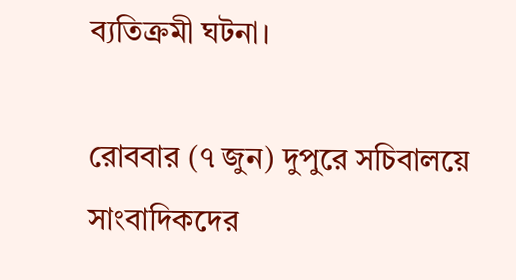ব্যতিক্রমী ঘটনা।

রোববার (৭ জুন) দুপুরে সচিবালয়ে সাংবাদিকদের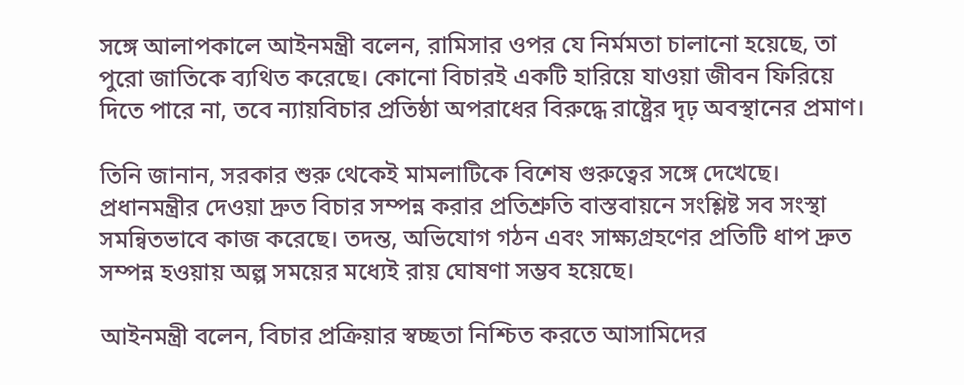সঙ্গে আলাপকালে আইনমন্ত্রী বলেন, রামিসার ওপর যে নির্মমতা চালানো হয়েছে, তা পুরো জাতিকে ব্যথিত করেছে। কোনো বিচারই একটি হারিয়ে যাওয়া জীবন ফিরিয়ে দিতে পারে না, তবে ন্যায়বিচার প্রতিষ্ঠা অপরাধের বিরুদ্ধে রাষ্ট্রের দৃঢ় অবস্থানের প্রমাণ।

তিনি জানান, সরকার শুরু থেকেই মামলাটিকে বিশেষ গুরুত্বের সঙ্গে দেখেছে। প্রধানমন্ত্রীর দেওয়া দ্রুত বিচার সম্পন্ন করার প্রতিশ্রুতি বাস্তবায়নে সংশ্লিষ্ট সব সংস্থা সমন্বিতভাবে কাজ করেছে। তদন্ত, অভিযোগ গঠন এবং সাক্ষ্যগ্রহণের প্রতিটি ধাপ দ্রুত সম্পন্ন হওয়ায় অল্প সময়ের মধ্যেই রায় ঘোষণা সম্ভব হয়েছে।

আইনমন্ত্রী বলেন, বিচার প্রক্রিয়ার স্বচ্ছতা নিশ্চিত করতে আসামিদের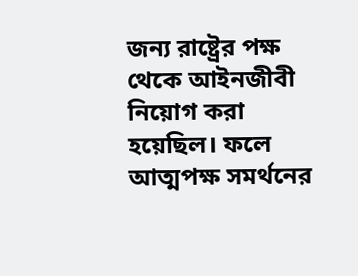জন্য রাষ্ট্রের পক্ষ থেকে আইনজীবী নিয়োগ করা হয়েছিল। ফলে আত্মপক্ষ সমর্থনের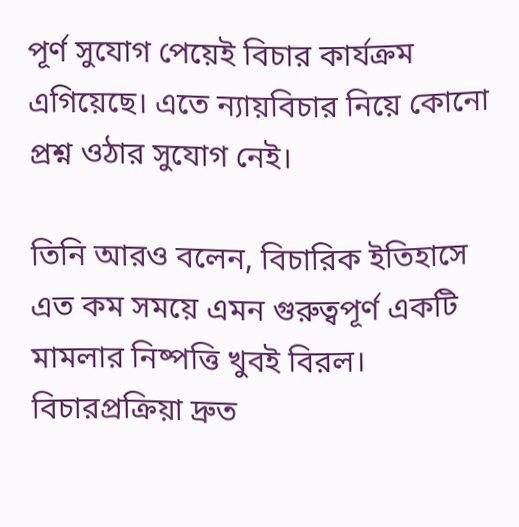পূর্ণ সুযোগ পেয়েই বিচার কার্যক্রম এগিয়েছে। এতে ন্যায়বিচার নিয়ে কোনো প্রশ্ন ওঠার সুযোগ নেই।

তিনি আরও বলেন, বিচারিক ইতিহাসে এত কম সময়ে এমন গুরুত্বপূর্ণ একটি মামলার নিষ্পত্তি খুবই বিরল। বিচারপ্রক্রিয়া দ্রুত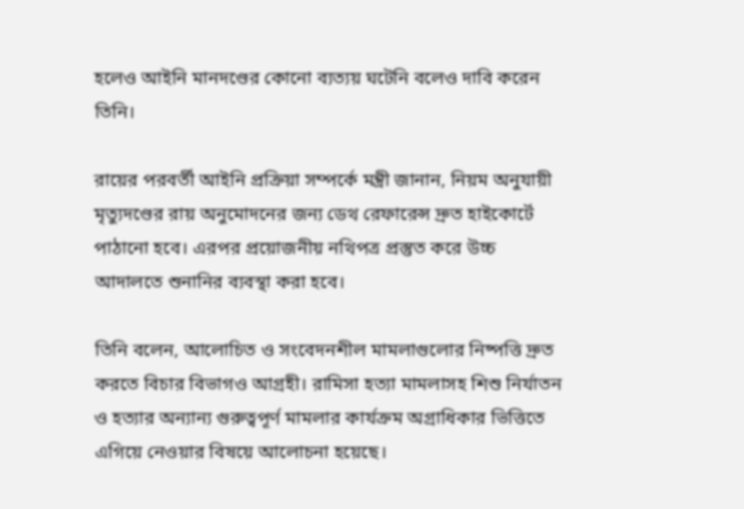হলেও আইনি মানদণ্ডের কোনো ব্যত্যয় ঘটেনি বলেও দাবি করেন তিনি।

রায়ের পরবর্তী আইনি প্রক্রিয়া সম্পর্কে মন্ত্রী জানান, নিয়ম অনুযায়ী মৃত্যুদণ্ডের রায় অনুমোদনের জন্য ডেথ রেফারেন্স দ্রুত হাইকোর্টে পাঠানো হবে। এরপর প্রয়োজনীয় নথিপত্র প্রস্তুত করে উচ্চ আদালতে শুনানির ব্যবস্থা করা হবে।

তিনি বলেন, আলোচিত ও সংবেদনশীল মামলাগুলোর নিষ্পত্তি দ্রুত করতে বিচার বিভাগও আগ্রহী। রামিসা হত্যা মামলাসহ শিশু নির্যাতন ও হত্যার অন্যান্য গুরুত্বপূর্ণ মামলার কার্যক্রম অগ্রাধিকার ভিত্তিতে এগিয়ে নেওয়ার বিষয়ে আলোচনা হয়েছে।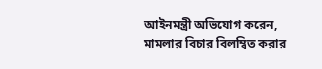আইনমন্ত্রী অভিযোগ করেন, মামলার বিচার বিলম্বিত করার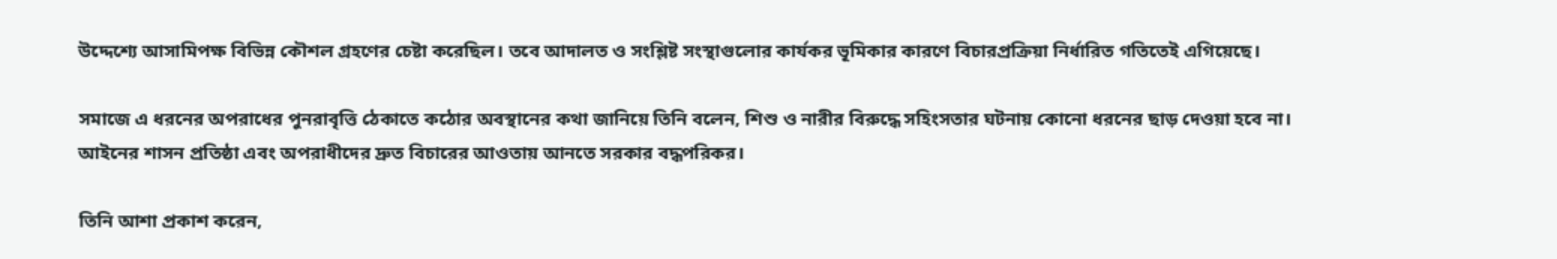উদ্দেশ্যে আসামিপক্ষ বিভিন্ন কৌশল গ্রহণের চেষ্টা করেছিল। তবে আদালত ও সংশ্লিষ্ট সংস্থাগুলোর কার্যকর ভূমিকার কারণে বিচারপ্রক্রিয়া নির্ধারিত গতিতেই এগিয়েছে।

সমাজে এ ধরনের অপরাধের পুনরাবৃত্তি ঠেকাতে কঠোর অবস্থানের কথা জানিয়ে তিনি বলেন, শিশু ও নারীর বিরুদ্ধে সহিংসতার ঘটনায় কোনো ধরনের ছাড় দেওয়া হবে না। আইনের শাসন প্রতিষ্ঠা এবং অপরাধীদের দ্রুত বিচারের আওতায় আনতে সরকার বদ্ধপরিকর।

তিনি আশা প্রকাশ করেন,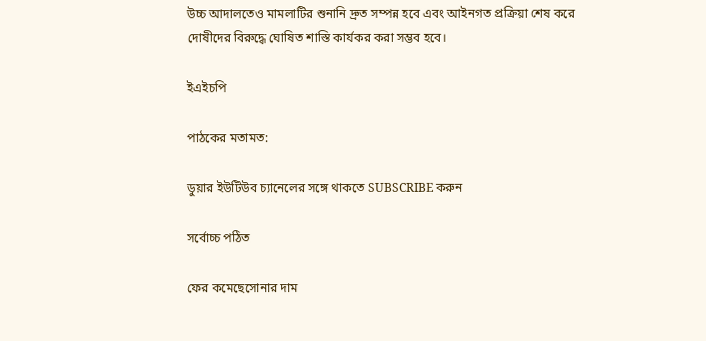উচ্চ আদালতেও মামলাটির শুনানি দ্রুত সম্পন্ন হবে এবং আইনগত প্রক্রিয়া শেষ করে দোষীদের বিরুদ্ধে ঘোষিত শাস্তি কার্যকর করা সম্ভব হবে।

ইএইচপি

পাঠকের মতামত:

ডুয়ার ইউটিউব চ্যানেলের সঙ্গে থাকতে SUBSCRIBE করুন

সর্বোচ্চ পঠিত

ফের কমেছেসোনার দাম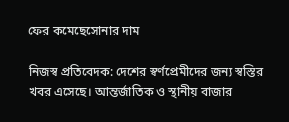ফের কমেছেসোনার দাম

নিজস্ব প্রতিবেদক: দেশের স্বর্ণপ্রেমীদের জন্য স্বস্তির খবর এসেছে। আন্তর্জাতিক ও স্থানীয় বাজার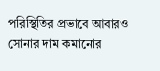পরিস্থিতির প্রভাবে আবারও সোনার দাম কমানোর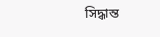সিদ্ধান্ত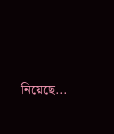নিয়েছে...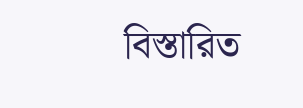বিস্তারিত